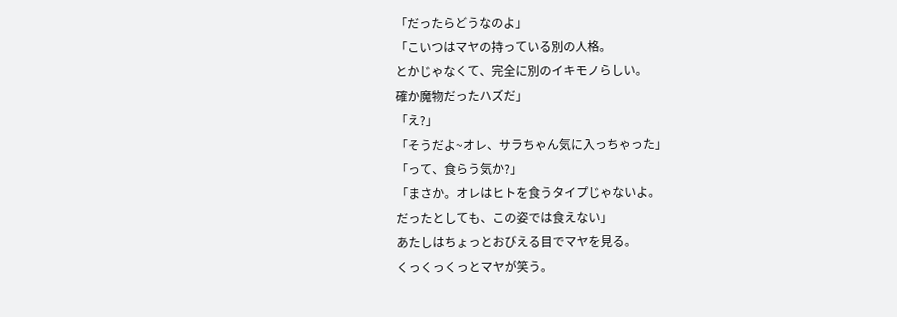「だったらどうなのよ」
「こいつはマヤの持っている別の人格。
とかじゃなくて、完全に別のイキモノらしい。
確か魔物だったハズだ」
「え?」
「そうだよ~オレ、サラちゃん気に入っちゃった」
「って、食らう気か?」
「まさか。オレはヒトを食うタイプじゃないよ。
だったとしても、この姿では食えない」
あたしはちょっとおびえる目でマヤを見る。
くっくっくっとマヤが笑う。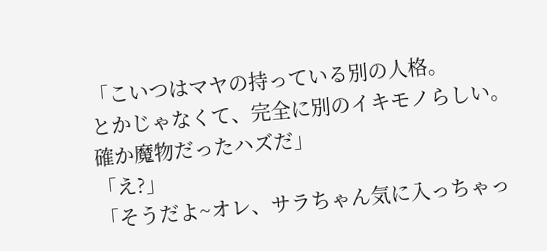「こいつはマヤの持っている別の人格。
とかじゃなくて、完全に別のイキモノらしい。
確か魔物だったハズだ」
「え?」
「そうだよ~オレ、サラちゃん気に入っちゃっ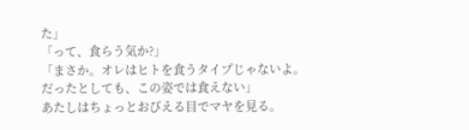た」
「って、食らう気か?」
「まさか。オレはヒトを食うタイプじゃないよ。
だったとしても、この姿では食えない」
あたしはちょっとおびえる目でマヤを見る。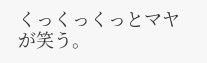くっくっくっとマヤが笑う。